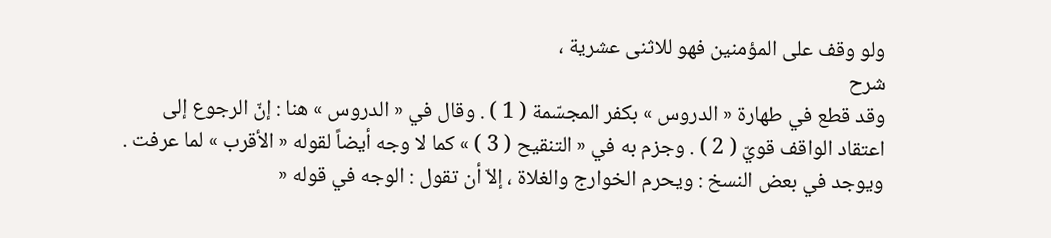ولو وقف على المؤمنين فهو للاثنى عشرية ،
شرح
وقد قطع في طهارة « الدروس » بكفر المجسّمة ( 1 ) . وقال في « الدروس » هنا : إنّ الرجوع إلى اعتقاد الواقف قويّ ( 2 ) . وجزم به في « التنقيح ( 3 ) » كما لا وجه أيضاً لقوله « الأقرب » لما عرفت . ويوجد في بعض النسخ : ويحرم الخوارج والغلاة ، إلاّ أن تقول : الوجه في قوله «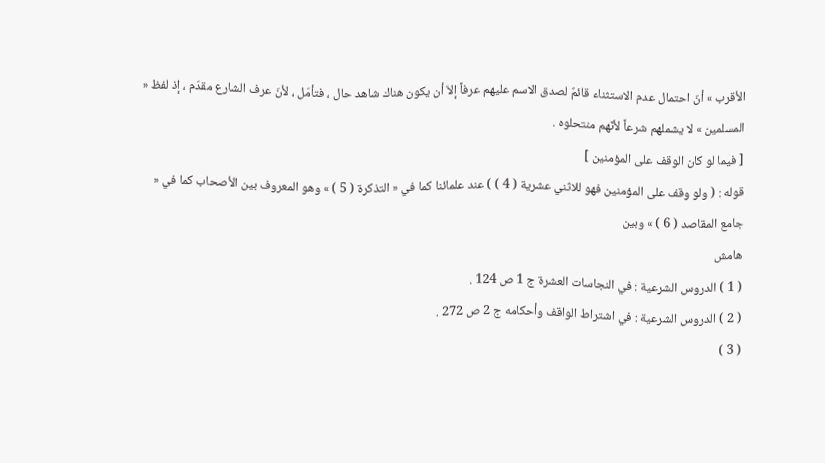الأقرب » أنّ احتمال عدم الاستثناء قائمٌ لصدق الاسم عليهم عرفاً إلاّ أن يكون هناك شاهد حال ، فتأمّل ، لأنّ عرف الشارع مقدّم ، إذ لفظ « المسلمين » لا يشملهم شرعاً لأنّهم منتحلوه .
[ فيما لو كان الوقف على المؤمنين ]
قوله : ( ولو وقف على المؤمنين فهو للاثني عشرية ( 4 ) ) عند علمائنا كما في « التذكرة ( 5 ) » وهو المعروف بين الأصحاب كما في « جامع المقاصد ( 6 ) » وبين
هامش
( 1 ) الدروس الشرعية : في النجاسات العشرة ج 1 ص 124 .
( 2 ) الدروس الشرعية : في اشتراط الواقف وأحكامه ج 2 ص 272 .
( 3 )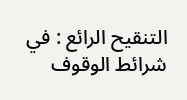التنقيح الرائع : في شرائط الوقوف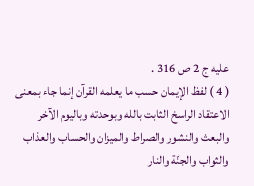عليه ج 2 ص 316 .
( 4 ) لفظ الإيمان حسب ما يعلمه القرآن إنما جاء بمعنى الاعتقاد الراسخ الثابت بالله وبوحدته وباليوم الآخر والبعث والنشور والصراط والميزان والحساب والعذاب والثواب والجنّة والنار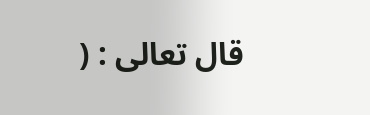قال تعالى : (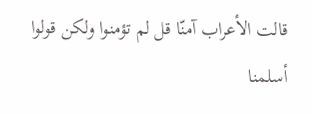قالت الأعراب آمنّا قل لم تؤمنوا ولكن قولوا أسلمنا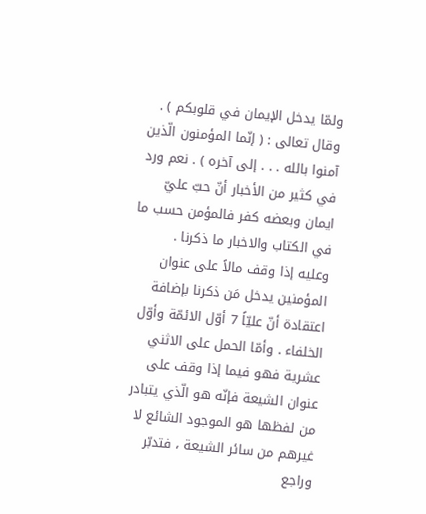ولمّا يدخل الإيمان في قلوبكم ) . وقال تعالى : ( إنّما المؤمنون الّذين آمنوا بالله . . . إلى آخره ) . نعم ورد في كثير من الأخبار أنّ حبّ عليّ ايمان وبعضه كفر فالمؤمن حسب ما في الكتاب والاخبار ما ذكرنا .
وعليه إذا وقف مالاً على عنوان المؤمنين يدخل مَن ذكرنا بإضافة اعتقادة أنّ عليّاً 7 أوّل الائمّة وأوّل الخلفاء . وأمّا الحمل على الاثني عشرية فهو فيما إذا وقف على عنوان الشيعة فإنّه هو الّذي يتبادر من لفظها هو الموجود الشائع لا غيرهم من سائر الشيعة ، فتدبّر وراجع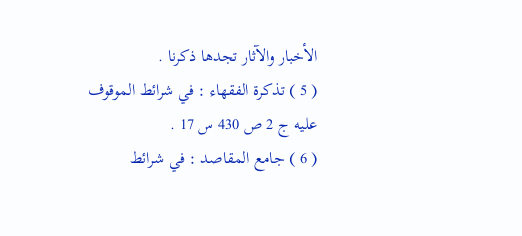الأخبار والآثار تجدها ذكرنا .
( 5 ) تذكرة الفقهاء : في شرائط الموقوف عليه ج 2 ص 430 س 17 .
( 6 ) جامع المقاصد : في شرائط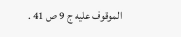الموقوف عليه ج 9 ص 41 .